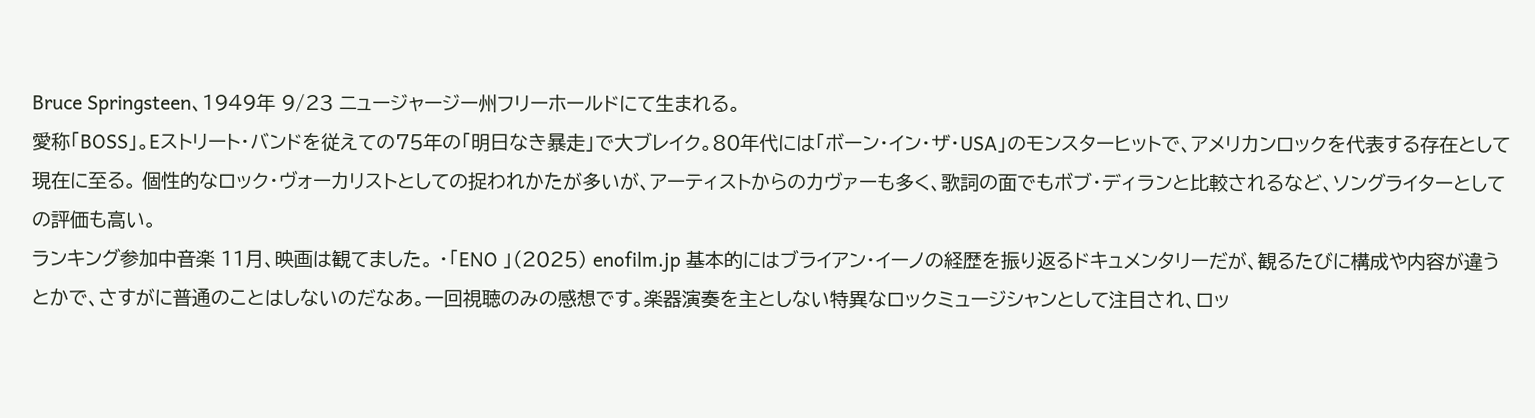Bruce Springsteen、1949年 9/23 ニュージャージー州フリーホールドにて生まれる。
愛称「BOSS」。Eストリート・バンドを従えての75年の「明日なき暴走」で大ブレイク。80年代には「ボーン・イン・ザ・USA」のモンスターヒットで、アメリカンロックを代表する存在として現在に至る。 個性的なロック・ヴォーカリストとしての捉われかたが多いが、アーティストからのカヴァーも多く、歌詞の面でもボブ・ディランと比較されるなど、ソングライターとしての評価も高い。
ランキング参加中音楽 11月、映画は観てました。 ・「ENO 」(2025) enofilm.jp 基本的にはブライアン・イーノの経歴を振り返るドキュメンタリーだが、観るたびに構成や内容が違うとかで、さすがに普通のことはしないのだなあ。一回視聴のみの感想です。楽器演奏を主としない特異なロックミュージシャンとして注目され、ロッ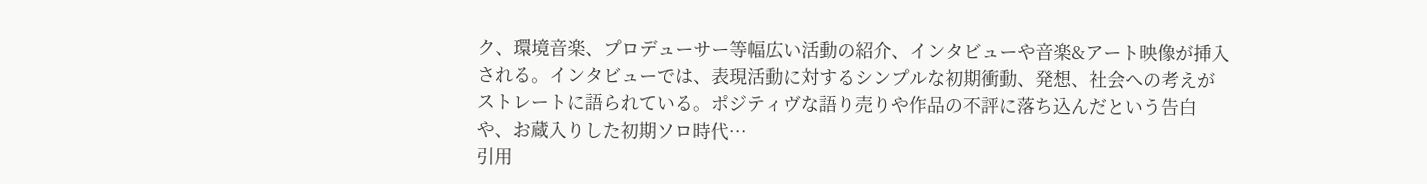ク、環境音楽、プロデューサー等幅広い活動の紹介、インタビューや音楽&アート映像が挿入される。インタビューでは、表現活動に対するシンプルな初期衝動、発想、社会への考えがストレートに語られている。ポジティヴな語り売りや作品の不評に落ち込んだという告白や、お蔵入りした初期ソロ時代…
引用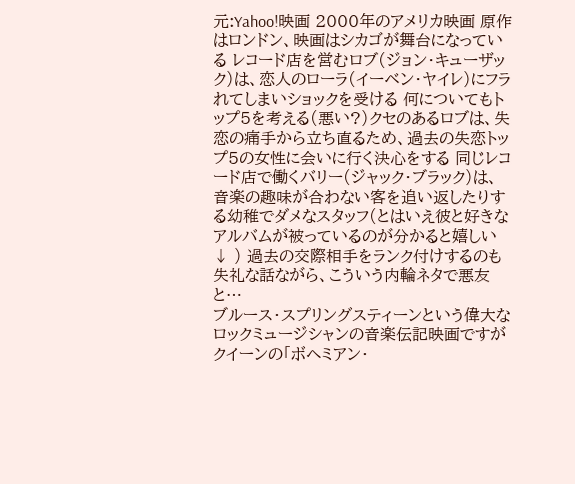元:Yahoo!映画 2000年のアメリカ映画 原作はロンドン、映画はシカゴが舞台になっている レコード店を営むロブ(ジョン・キューザック)は、恋人のローラ(イーベン・ヤイレ)にフラれてしまいショックを受ける 何についてもトップ5を考える(悪い?)クセのあるロブは、失恋の痛手から立ち直るため、過去の失恋トップ5の女性に会いに行く決心をする 同じレコード店で働くバリー(ジャック・ブラック)は、音楽の趣味が合わない客を追い返したりする幼稚でダメなスタッフ(とはいえ彼と好きなアルバムが被っているのが分かると嬉しい ↓ ) 過去の交際相手をランク付けするのも失礼な話ながら、こういう内輪ネタで悪友と…
ブルース・スプリングスティーンという偉大なロックミュージシャンの音楽伝記映画ですがクイーンの「ボヘミアン・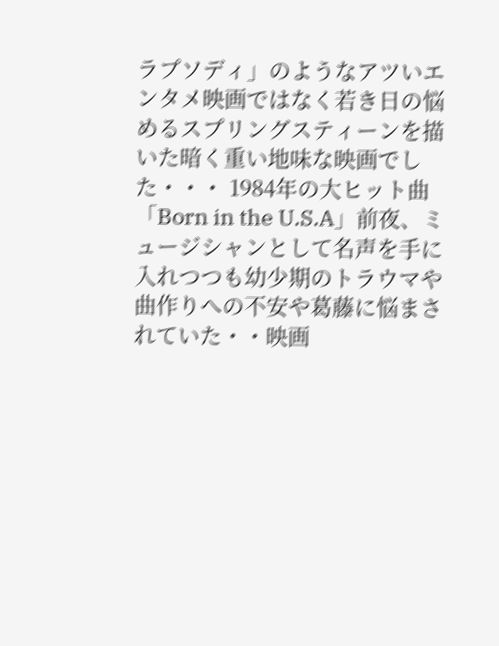ラプソディ」のようなアツいエンタメ映画ではなく若き日の悩めるスプリングスティーンを描いた暗く重い地味な映画でした・・・ 1984年の大ヒット曲「Born in the U.S.A」前夜、ミュージシャンとして名声を手に入れつつも幼少期のトラウマや曲作りへの不安や葛藤に悩まされていた・・映画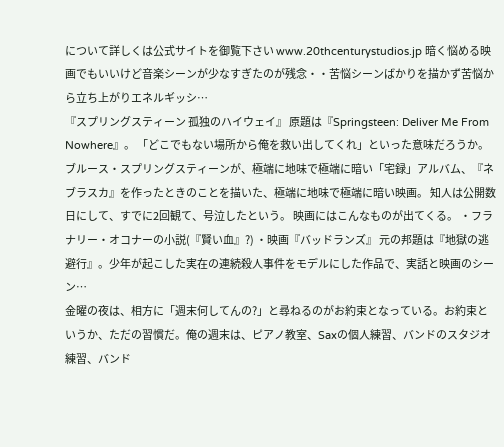について詳しくは公式サイトを御覧下さい www.20thcenturystudios.jp 暗く悩める映画でもいいけど音楽シーンが少なすぎたのが残念・・苦悩シーンばかりを描かず苦悩から立ち上がりエネルギッシ…
『スプリングスティーン 孤独のハイウェイ』 原題は『Springsteen: Deliver Me From Nowhere』。 「どこでもない場所から俺を救い出してくれ」といった意味だろうか。 ブルース・スプリングスティーンが、極端に地味で極端に暗い「宅録」アルバム、『ネブラスカ』を作ったときのことを描いた、極端に地味で極端に暗い映画。 知人は公開数日にして、すでに2回観て、号泣したという。 映画にはこんなものが出てくる。 ・フラナリー・オコナーの小説(『賢い血』?) ・映画『バッドランズ』 元の邦題は『地獄の逃避行』。少年が起こした実在の連続殺人事件をモデルにした作品で、実話と映画のシーン…
金曜の夜は、相方に「週末何してんの?」と尋ねるのがお約束となっている。お約束というか、ただの習慣だ。俺の週末は、ピアノ教室、Saxの個人練習、バンドのスタジオ練習、バンド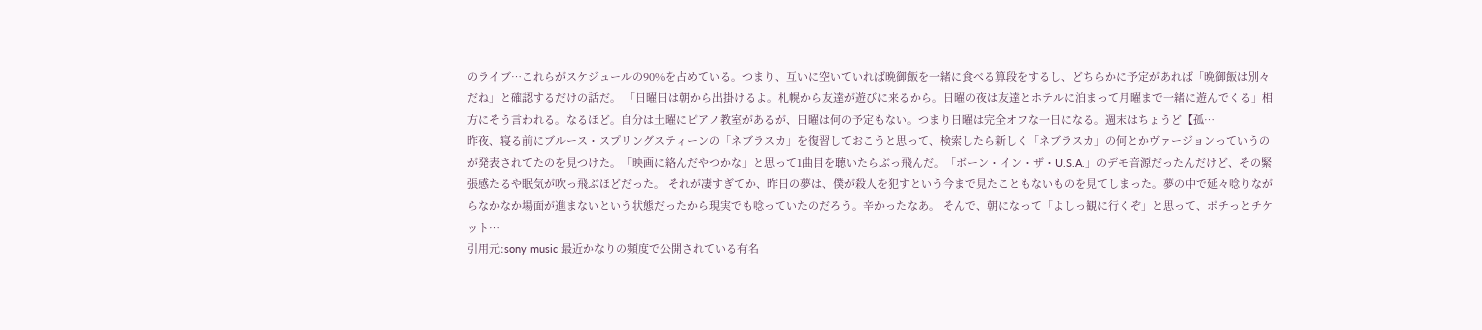のライブ…これらがスケジュールの90%を占めている。つまり、互いに空いていれば晩御飯を一緒に食べる算段をするし、どちらかに予定があれば「晩御飯は別々だね」と確認するだけの話だ。 「日曜日は朝から出掛けるよ。札幌から友達が遊びに来るから。日曜の夜は友達とホテルに泊まって月曜まで一緒に遊んでくる」相方にそう言われる。なるほど。自分は土曜にピアノ教室があるが、日曜は何の予定もない。つまり日曜は完全オフな一日になる。週末はちょうど【孤…
昨夜、寝る前にブルース・スプリングスティーンの「ネブラスカ」を復習しておこうと思って、検索したら新しく「ネブラスカ」の何とかヴァージョンっていうのが発表されてたのを見つけた。「映画に絡んだやつかな」と思って1曲目を聴いたらぶっ飛んだ。「ボーン・イン・ザ・U.S.A.」のデモ音源だったんだけど、その緊張感たるや眠気が吹っ飛ぶほどだった。 それが凄すぎてか、昨日の夢は、僕が殺人を犯すという今まで見たこともないものを見てしまった。夢の中で延々唸りながらなかなか場面が進まないという状態だったから現実でも唸っていたのだろう。辛かったなあ。 そんで、朝になって「よしっ観に行くぞ」と思って、ポチっとチケット…
引用元:sony music 最近かなりの頻度で公開されている有名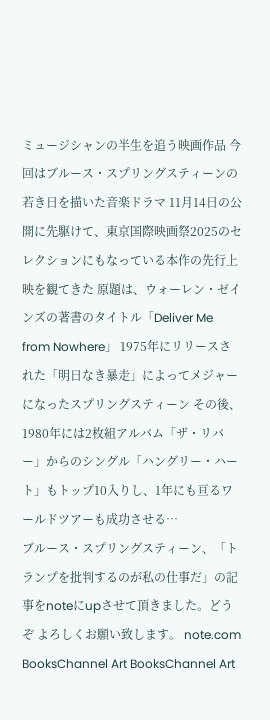ミュージシャンの半生を追う映画作品 今回はブルース・スプリングスティーンの若き日を描いた音楽ドラマ 11月14日の公開に先駆けて、東京国際映画祭2025のセレクションにもなっている本作の先行上映を観てきた 原題は、ウォーレン・ゼインズの著書のタイトル「Deliver Me from Nowhere」 1975年にリリースされた「明日なき暴走」によってメジャーになったスプリングスティーン その後、1980年には2枚組アルバム「ザ・リバー」からのシングル「ハングリー・ハート」もトップ10入りし、1年にも亘るワールドツアーも成功させる…
ブルース・スプリングスティーン、「トランプを批判するのが私の仕事だ」の記事をnoteにupさせて頂きました。どうぞ よろしくお願い致します。 note.com BooksChannel Art BooksChannel Art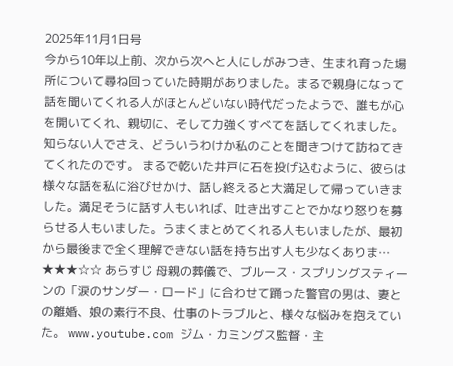2025年11月1日号
今から10年以上前、次から次へと人にしがみつき、生まれ育った場所について尋ね回っていた時期がありました。まるで親身になって話を聞いてくれる人がほとんどいない時代だったようで、誰もが心を開いてくれ、親切に、そして力強くすべてを話してくれました。知らない人でさえ、どういうわけか私のことを聞きつけて訪ねてきてくれたのです。 まるで乾いた井戸に石を投げ込むように、彼らは様々な話を私に浴びせかけ、話し終えると大満足して帰っていきました。満足そうに話す人もいれば、吐き出すことでかなり怒りを募らせる人もいました。うまくまとめてくれる人もいましたが、最初から最後まで全く理解できない話を持ち出す人も少なくありま…
★★★☆☆ あらすじ 母親の葬儀で、ブルース・スプリングスティーンの「涙のサンダー・ロード」に合わせて踊った警官の男は、妻との離婚、娘の素行不良、仕事のトラブルと、様々な悩みを抱えていた。 www.youtube.com ジム・カミングス監督・主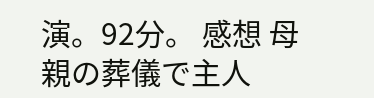演。92分。 感想 母親の葬儀で主人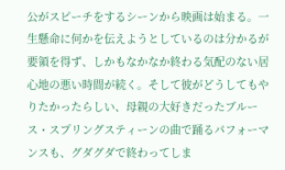公がスピーチをするシーンから映画は始まる。一生懸命に何かを伝えようとしているのは分かるが要領を得ず、しかもなかなか終わる気配のない居心地の悪い時間が続く。そして彼がどうしてもやりたかったらしい、母親の大好きだったブルース・スプリングスティーンの曲で踊るパフォーマンスも、グダグダで終わってしま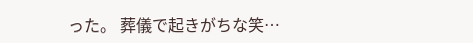った。 葬儀で起きがちな笑…